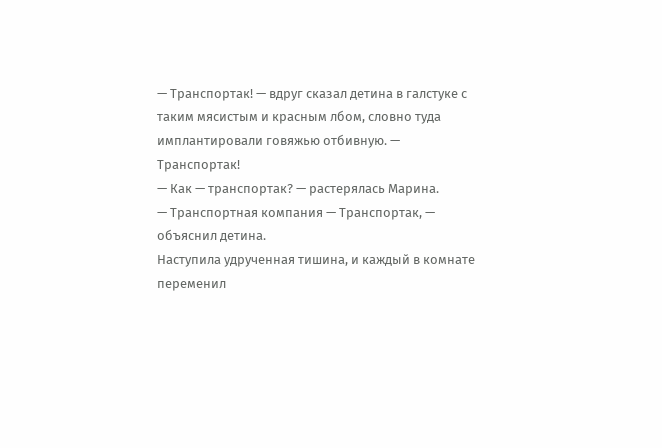— Транспортак! — вдруг сказал детина в галстуке с таким мясистым и красным лбом, словно туда имплантировали говяжью отбивную. — Транспортак!
— Как — транспортак? — растерялась Марина.
— Транспортная компания — Транспортак, — объяснил детина.
Наступила удрученная тишина, и каждый в комнате переменил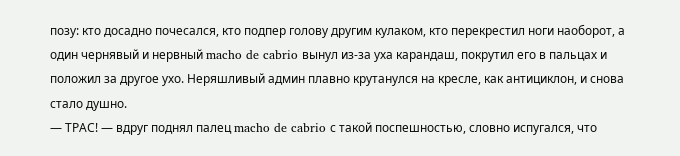позу: кто досадно почесался, кто подпер голову другим кулаком, кто перекрестил ноги наоборот, а один чернявый и нервный macho de cabrio вынул из-за уха карандаш, покрутил его в пальцах и положил за другое ухо. Неряшливый админ плавно крутанулся на кресле, как антициклон, и снова стало душно.
— ТРАС! — вдруг поднял палец macho de cabrio с такой поспешностью, словно испугался, что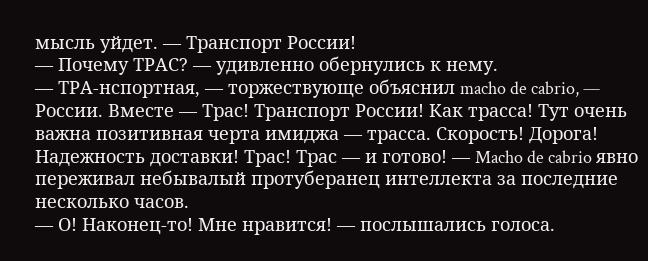мысль уйдет. — Транспорт России!
— Почему ТРАС? — удивленно обернулись к нему.
— ТРА-нспортная, — торжествующе объяснил macho de cabrio, — России. Вместе — Трас! Транспорт России! Как трасса! Тут очень важна позитивная черта имиджа — трасса. Скорость! Дорога! Надежность доставки! Трас! Трас — и готово! — Macho de cabrio явно переживал небывалый протуберанец интеллекта за последние несколько часов.
— О! Наконец-то! Мне нравится! — послышались голоса.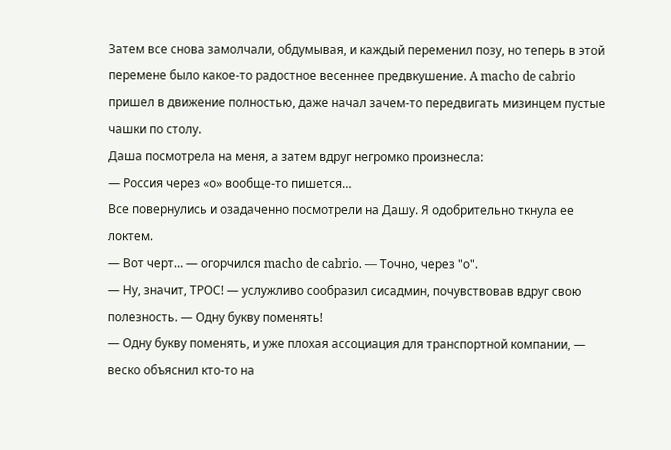Затем все снова замолчали, обдумывая, и каждый переменил позу, но теперь в этой перемене было какое-то радостное весеннее предвкушение. A macho de cabrio пришел в движение полностью, даже начал зачем-то передвигать мизинцем пустые чашки по столу.
Даша посмотрела на меня, а затем вдруг негромко произнесла:
— Россия через «о» вообще-то пишется…
Все повернулись и озадаченно посмотрели на Дашу. Я одобрительно ткнула ее локтем.
— Вот черт… — огорчился macho de cabrio. — Точно, через "о".
— Ну, значит, ТРОС! — услужливо сообразил сисадмин, почувствовав вдруг свою полезность. — Одну букву поменять!
— Одну букву поменять, и уже плохая ассоциация для транспортной компании, — веско объяснил кто-то на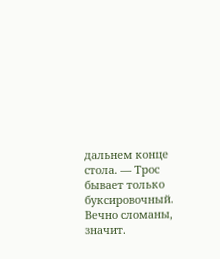дальнем конце стола. — Трос бывает только буксировочный. Вечно сломаны, значит.